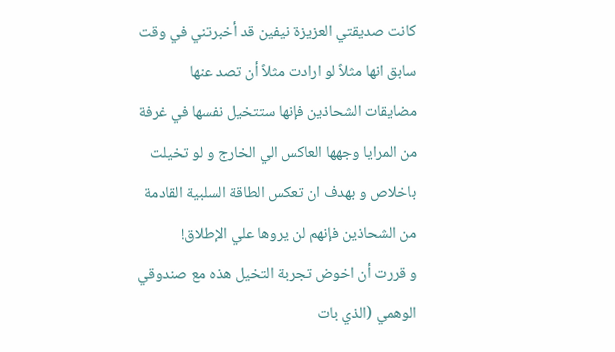كانت صديقتي العزيزة نيفين قد أخبرتني في وقت سابق انها مثلاً لو ارادت مثلاً أن تصد عنها مضايقات الشحاذين فإنها ستتخيل نفسها في غرفة من المرايا وجهها العاكس الي الخارج و لو تخيلت باخلاص و بهدف ان تعكس الطاقة السلبية القادمة من الشحاذين فإنهم لن يروها علي الإطلاق!
و قررت أن اخوض تجربة التخيل هذه مع صندوقي الوهمي (الذي بات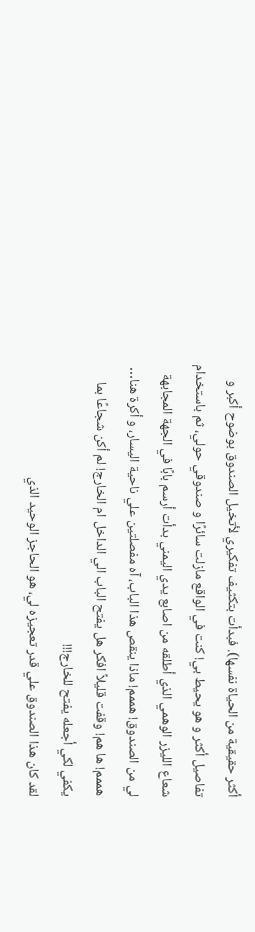أكثر حقيقية من الحياة نفسها). فبدأت بتكثيف تفكيري لأتخيل الصندوق بوضوح أكبر و تفاصيل أكثر و هو يحيط بي! كنت في الواقع مازلت سائرًا و صندوقي حولي، ثم باستخدام شعاع الليزر الوهمي الذي أطلقه من اصابع يدي اليمني بدأت أرسم بابًا في الجهة المجابهة لي من الصندوق! هممم! ماذا ينقص هذا الباب، آه مفصلتين علي ناحية اليسار، و أكرة هنا… هممم! ها هم! وقفت قليلاً افكر هل يفتح الباب الي الداخل ام الخارج! لم أكن شجاعًا بما يكفي لكي أجعله يفتح للخارج!!!
لقد كان هذا الصندوق علي قدر تعجيزه لي، هو الحاجز الوحيد الذي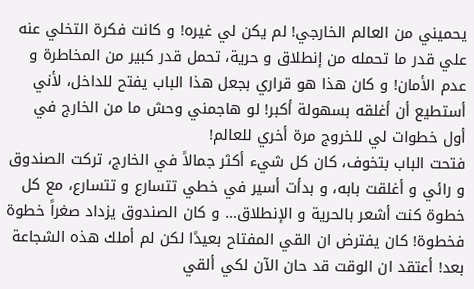يحميني من العالم الخارجي! لم يكن لي غيره! و كانت فكرة التخلي عنه علي قدر ما تحمله من إنطلاق و حرية، تحمل قدر كبير من المخاطرة و عدم الأمان! و كان هذا هو قراري بجعل هذا الباب يفتح للداخل، لأني أستطيع أن أغلقه بسهولة أكبر! لو هاجمني وحش ما من الخارج في أول خطوات لي للخروج مرة أخري للعالم!
فتحت الباب بتخوف، كان كل شيء أكثر جمالاً في الخارج، تركت الصندوق و رائي و أغلقت بابه، و بدأت أسير في خطي تتسارع و تتسارع، مع كل خطوة كنت أشعر بالحرية و الإنطلاق… و كان الصندوق يزداد صغراً خطوة فخطوة! كان يفترض ان القي المفتاح بعيدًا لكن لم أملك هذه الشجاعة بعد! أعتقد ان الوقت قد حان الآن لكي ألقي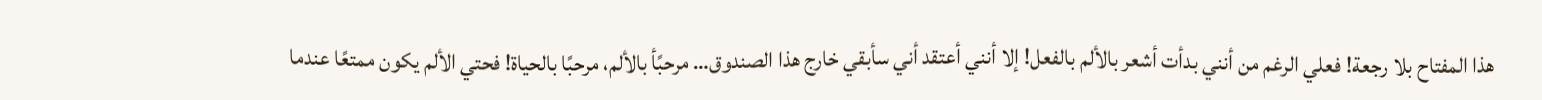هذا المفتاح بلا رجعة! فعلي الرغم من أنني بدأت أشعر بالألم بالفعل! إلا أنني أعتقد أني سأبقي خارج هذا الصندوق… مرحبًأ بالألم، مرحبًا بالحياة! فحتي الألم يكون ممتعًا عندما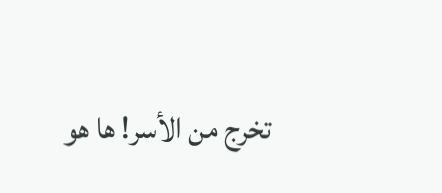تخرج من الأسر! ها هو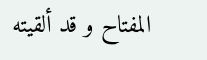المفتاح و قد ألقيته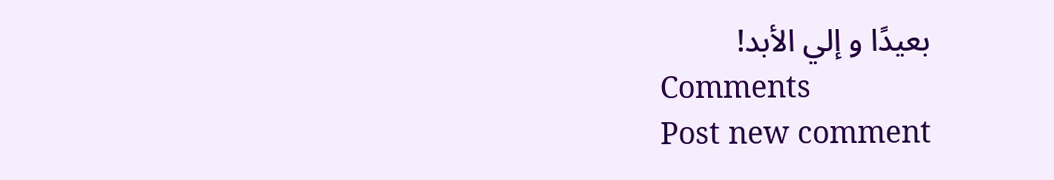بعيدًا و إلي الأبد!
Comments
Post new comment